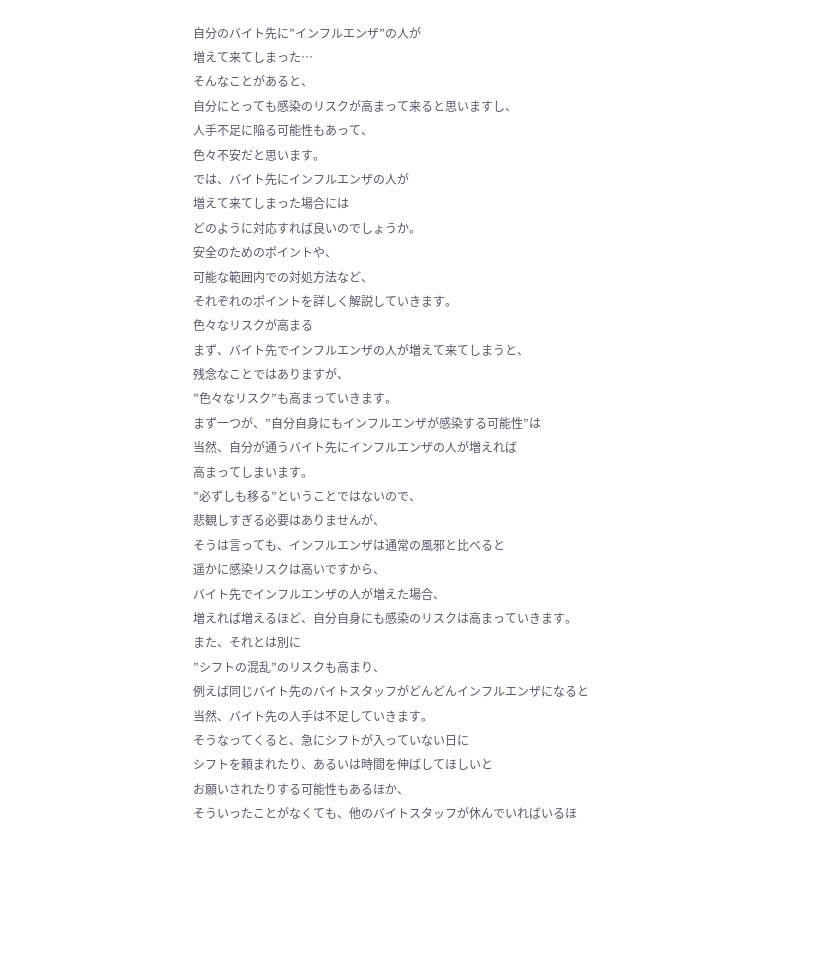自分のバイト先に”インフルエンザ”の人が
増えて来てしまった…
そんなことがあると、
自分にとっても感染のリスクが高まって来ると思いますし、
人手不足に陥る可能性もあって、
色々不安だと思います。
では、バイト先にインフルエンザの人が
増えて来てしまった場合には
どのように対応すれば良いのでしょうか。
安全のためのポイントや、
可能な範囲内での対処方法など、
それぞれのポイントを詳しく解説していきます。
色々なリスクが高まる
まず、バイト先でインフルエンザの人が増えて来てしまうと、
残念なことではありますが、
”色々なリスク”も高まっていきます。
まず一つが、”自分自身にもインフルエンザが感染する可能性”は
当然、自分が通うバイト先にインフルエンザの人が増えれば
高まってしまいます。
”必ずしも移る”ということではないので、
悲観しすぎる必要はありませんが、
そうは言っても、インフルエンザは通常の風邪と比べると
遥かに感染リスクは高いですから、
バイト先でインフルエンザの人が増えた場合、
増えれば増えるほど、自分自身にも感染のリスクは高まっていきます。
また、それとは別に
”シフトの混乱”のリスクも高まり、
例えば同じバイト先のバイトスタッフがどんどんインフルエンザになると
当然、バイト先の人手は不足していきます。
そうなってくると、急にシフトが入っていない日に
シフトを頼まれたり、あるいは時間を伸ばしてほしいと
お願いされたりする可能性もあるほか、
そういったことがなくても、他のバイトスタッフが休んでいればいるほ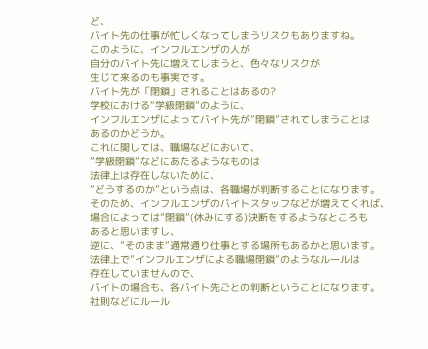ど、
バイト先の仕事が忙しくなってしまうリスクもありますね。
このように、インフルエンザの人が
自分のバイト先に増えてしまうと、色々なリスクが
生じて来るのも事実です。
バイト先が「閉鎖」されることはあるの?
学校における”学級閉鎖”のように、
インフルエンザによってバイト先が”閉鎖”されてしまうことは
あるのかどうか。
これに関しては、職場などにおいて、
”学級閉鎖”などにあたるようなものは
法律上は存在しないために、
”どうするのか”という点は、各職場が判断することになります。
そのため、インフルエンザのバイトスタッフなどが増えてくれば、
場合によっては”閉鎖”(休みにする)決断をするようなところも
あると思いますし、
逆に、”そのまま”通常通り仕事とする場所もあるかと思います。
法律上で”インフルエンザによる職場閉鎖”のようなルールは
存在していませんので、
バイトの場合も、各バイト先ごとの判断ということになります。
社則などにルール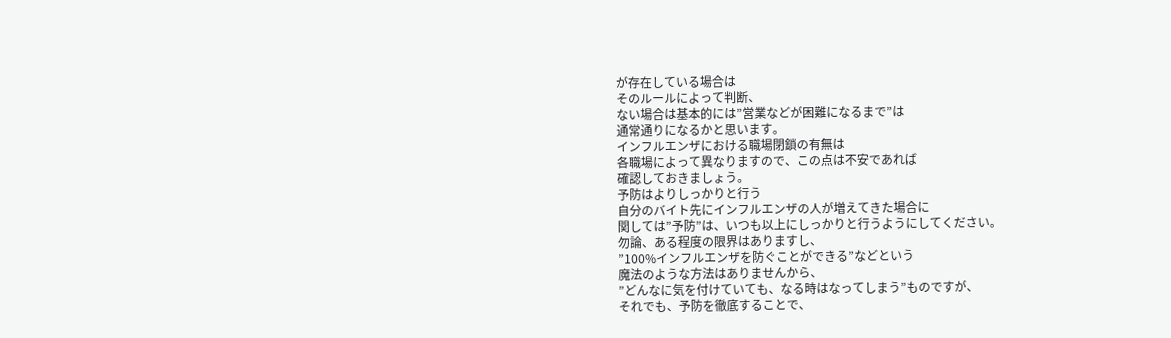が存在している場合は
そのルールによって判断、
ない場合は基本的には”営業などが困難になるまで”は
通常通りになるかと思います。
インフルエンザにおける職場閉鎖の有無は
各職場によって異なりますので、この点は不安であれば
確認しておきましょう。
予防はよりしっかりと行う
自分のバイト先にインフルエンザの人が増えてきた場合に
関しては”予防”は、いつも以上にしっかりと行うようにしてください。
勿論、ある程度の限界はありますし、
”100%インフルエンザを防ぐことができる”などという
魔法のような方法はありませんから、
”どんなに気を付けていても、なる時はなってしまう”ものですが、
それでも、予防を徹底することで、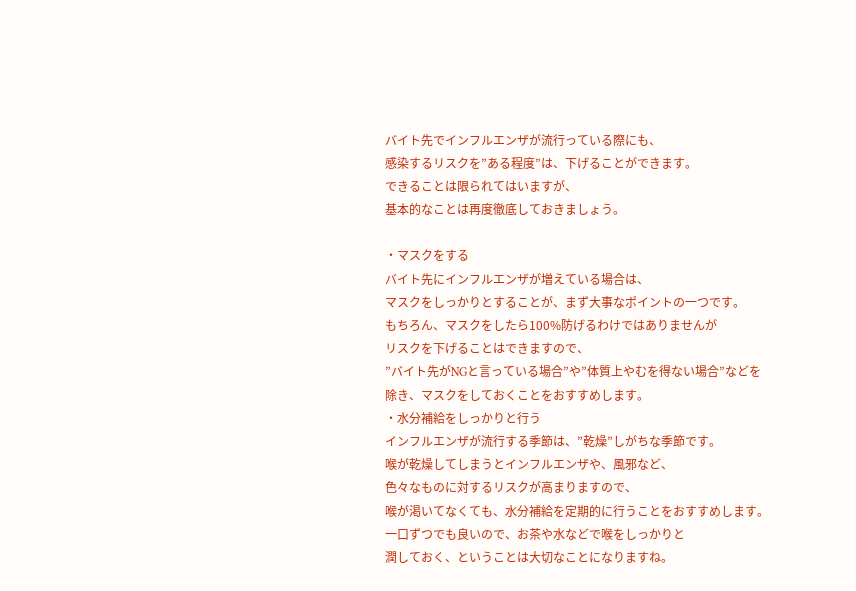バイト先でインフルエンザが流行っている際にも、
感染するリスクを”ある程度”は、下げることができます。
できることは限られてはいますが、
基本的なことは再度徹底しておきましょう。

・マスクをする
バイト先にインフルエンザが増えている場合は、
マスクをしっかりとすることが、まず大事なポイントの一つです。
もちろん、マスクをしたら100%防げるわけではありませんが
リスクを下げることはできますので、
”バイト先がNGと言っている場合”や”体質上やむを得ない場合”などを
除き、マスクをしておくことをおすすめします。
・水分補給をしっかりと行う
インフルエンザが流行する季節は、”乾燥”しがちな季節です。
喉が乾燥してしまうとインフルエンザや、風邪など、
色々なものに対するリスクが高まりますので、
喉が渇いてなくても、水分補給を定期的に行うことをおすすめします。
一口ずつでも良いので、お茶や水などで喉をしっかりと
潤しておく、ということは大切なことになりますね。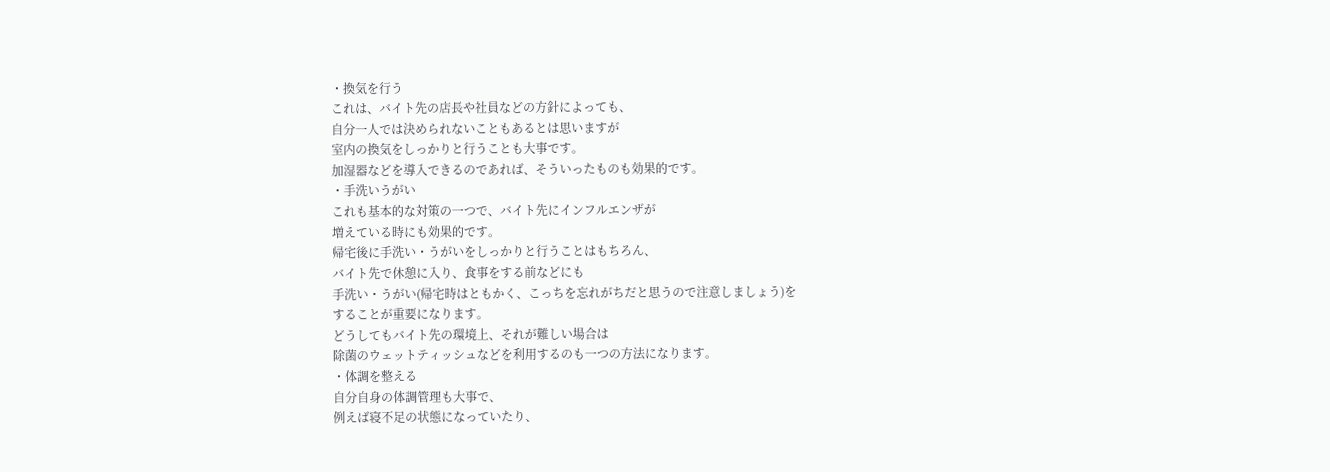・換気を行う
これは、バイト先の店長や社員などの方針によっても、
自分一人では決められないこともあるとは思いますが
室内の換気をしっかりと行うことも大事です。
加湿器などを導入できるのであれば、そういったものも効果的です。
・手洗いうがい
これも基本的な対策の一つで、バイト先にインフルエンザが
増えている時にも効果的です。
帰宅後に手洗い・うがいをしっかりと行うことはもちろん、
バイト先で休憩に入り、食事をする前などにも
手洗い・うがい(帰宅時はともかく、こっちを忘れがちだと思うので注意しましょう)を
することが重要になります。
どうしてもバイト先の環境上、それが難しい場合は
除菌のウェットティッシュなどを利用するのも一つの方法になります。
・体調を整える
自分自身の体調管理も大事で、
例えば寝不足の状態になっていたり、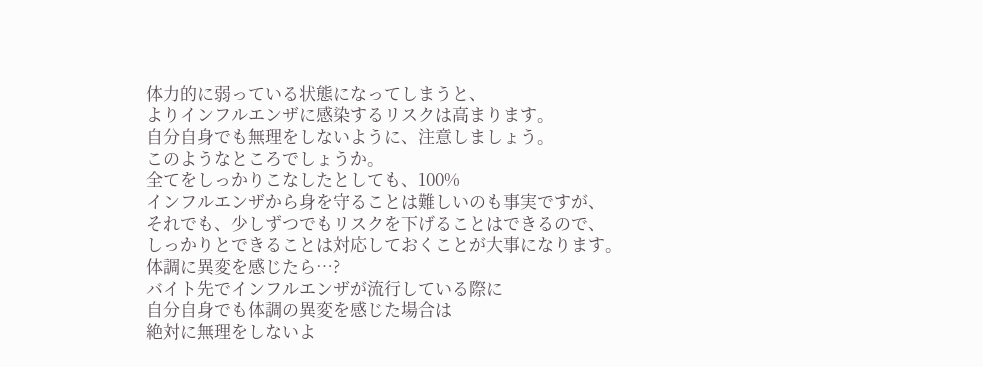体力的に弱っている状態になってしまうと、
よりインフルエンザに感染するリスクは高まります。
自分自身でも無理をしないように、注意しましょう。
このようなところでしょうか。
全てをしっかりこなしたとしても、100%
インフルエンザから身を守ることは難しいのも事実ですが、
それでも、少しずつでもリスクを下げることはできるので、
しっかりとできることは対応しておくことが大事になります。
体調に異変を感じたら…?
バイト先でインフルエンザが流行している際に
自分自身でも体調の異変を感じた場合は
絶対に無理をしないよ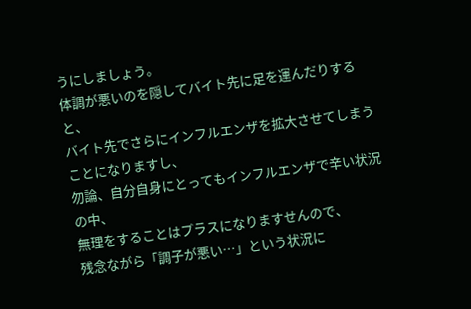うにしましょう。
体調が悪いのを隠してバイト先に足を運んだりすると、
バイト先でさらにインフルエンザを拡大させてしまうことになりますし、
勿論、自分自身にとってもインフルエンザで辛い状況の中、
無理をすることはプラスになりますせんので、
残念ながら「調子が悪い…」という状況に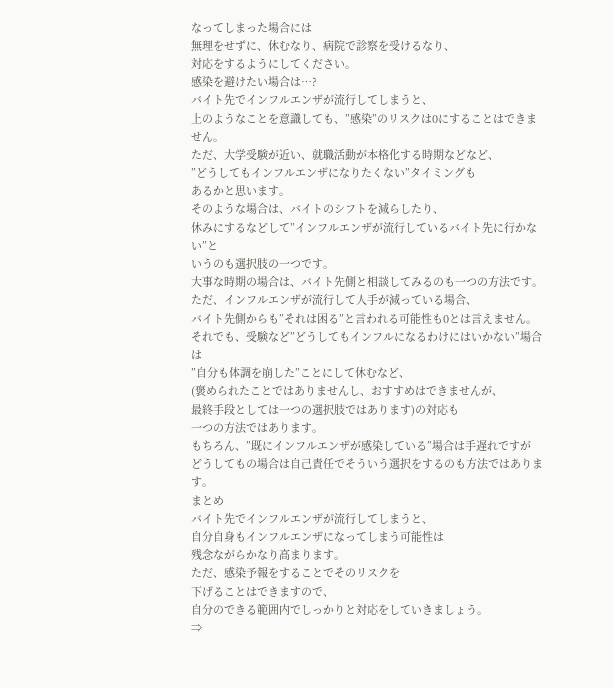なってしまった場合には
無理をせずに、休むなり、病院で診察を受けるなり、
対応をするようにしてください。
感染を避けたい場合は…?
バイト先でインフルエンザが流行してしまうと、
上のようなことを意識しても、”感染”のリスクは0にすることはできません。
ただ、大学受験が近い、就職活動が本格化する時期などなど、
”どうしてもインフルエンザになりたくない”タイミングも
あるかと思います。
そのような場合は、バイトのシフトを減らしたり、
休みにするなどして”インフルエンザが流行しているバイト先に行かない”と
いうのも選択肢の一つです。
大事な時期の場合は、バイト先側と相談してみるのも一つの方法です。
ただ、インフルエンザが流行して人手が減っている場合、
バイト先側からも”それは困る”と言われる可能性も0とは言えません。
それでも、受験など”どうしてもインフルになるわけにはいかない”場合は
”自分も体調を崩した”ことにして休むなど、
(褒められたことではありませんし、おすすめはできませんが、
最終手段としては一つの選択肢ではあります)の対応も
一つの方法ではあります。
もちろん、”既にインフルエンザが感染している”場合は手遅れですが
どうしてもの場合は自己責任でそういう選択をするのも方法ではあります。
まとめ
バイト先でインフルエンザが流行してしまうと、
自分自身もインフルエンザになってしまう可能性は
残念ながらかなり高まります。
ただ、感染予報をすることでそのリスクを
下げることはできますので、
自分のできる範囲内でしっかりと対応をしていきましょう。
⇒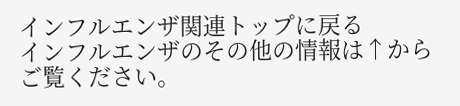インフルエンザ関連トップに戻る
インフルエンザのその他の情報は↑からご覧ください。